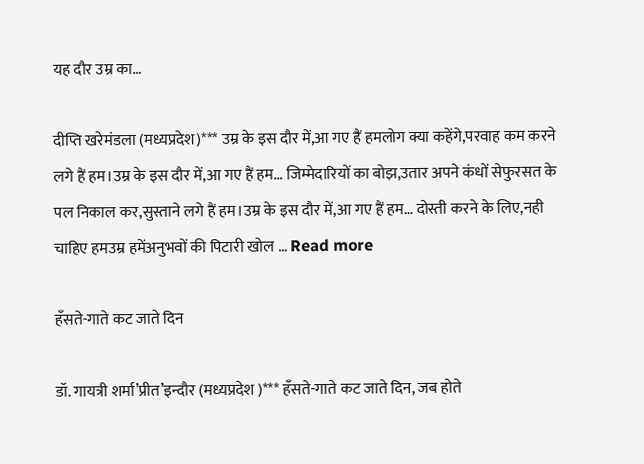यह दौर उम्र का…

दीप्ति खरेमंडला (मध्यप्रदेश)*** उम्र के इस दौर में,आ गए हैं हमलोग क्या कहेंगे,परवाह कम करने लगे हैं हम।उम्र के इस दौर में,आ गए हैं हम… जिम्मेदारियों का बोझ,उतार अपने कंधों सेफुरसत के पल निकाल कर,सुस्ताने लगे हैं हम।उम्र के इस दौर में,आ गए हैं हम… दोस्ती करने के लिए,नही चाहिए हमउम्र हमेंअनुभवों की पिटारी खोल … Read more

हँसते-गाते कट जाते दिन

डॉ. गायत्री शर्मा’प्रीत’इन्दौर (मध्यप्रदेश )*** हँसते-गाते कट जाते दिन, जब होते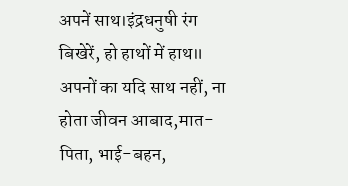अपनें साथ।इंद्रधनुषी रंग बिखेरें, हो हाथों में हाथ॥ अपनों का यदि साथ नहीं, ना होता जीवन आबाद,मात-पिता, भाई-बहन,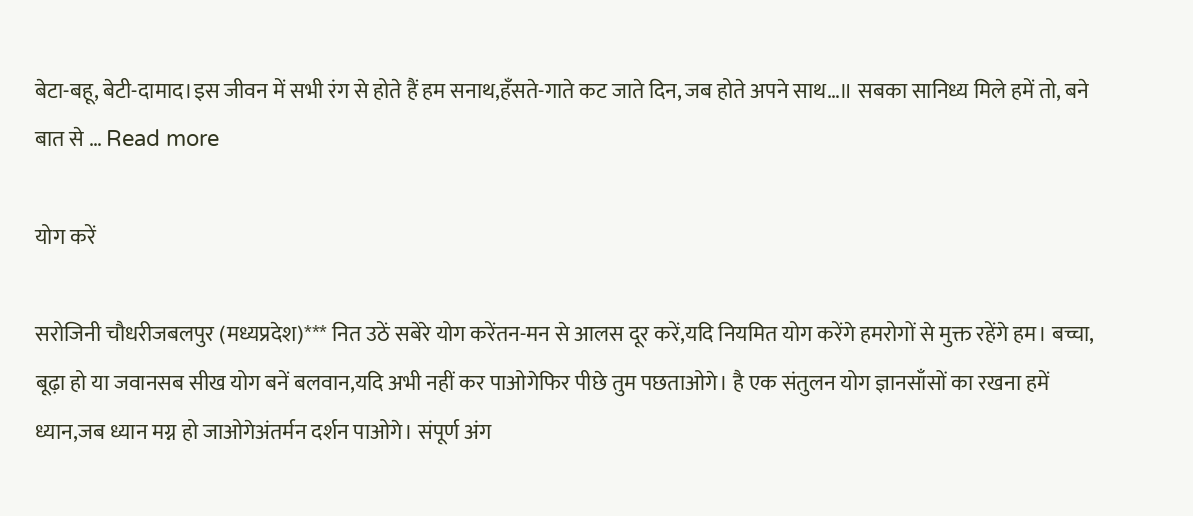बेटा-बहू, बेटी-दामाद।इस जीवन में सभी रंग से होते हैं हम सनाथ,हँसते-गाते कट जाते दिन, जब होते अपने साथ…॥ सबका सानिध्य मिले हमें तो, बने बात से … Read more

योग करें

सरोजिनी चौधरीजबलपुर (मध्यप्रदेश)*** नित उठें सबेरे योग करेंतन-मन से आलस दूर करें,यदि नियमित योग करेंगे हमरोगों से मुक्त रहेंगे हम। बच्चा, बूढ़ा हो या जवानसब सीख योग बनें बलवान,यदि अभी नहीं कर पाओगेफिर पीछे तुम पछताओगे। है एक संतुलन योग ज्ञानसाँसों का रखना हमें ध्यान,जब ध्यान मग्न हो जाओगेअंतर्मन दर्शन पाओगे। संपूर्ण अंग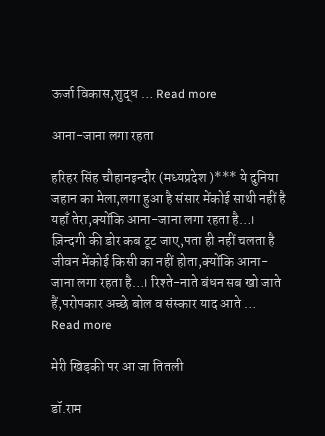ऊर्जा विकास,शुद्ध … Read more

आना-जाना लगा रहता

हरिहर सिंह चौहानइन्दौर (मध्यप्रदेश )*** ये दुनिया जहान का मेला,लगा हुआ है संसार मेंकोई साथी नहीं है यहाँ तेरा,क्योंकि आना-जाना लगा रहता है…। ज़िन्दगी की डोर कब टूट जाए,पता ही नहीं चलता है जीवन मेंकोई किसी का नहीं होता,क्योंकि आना-जाना लगा रहता है…। रिश्ते-नाते बंधन सब खो जाते हैं,परोपकार अच्छे बोल व संस्कार याद आते … Read more

मेरी खिड़की पर आ जा तितली

डॉ.राम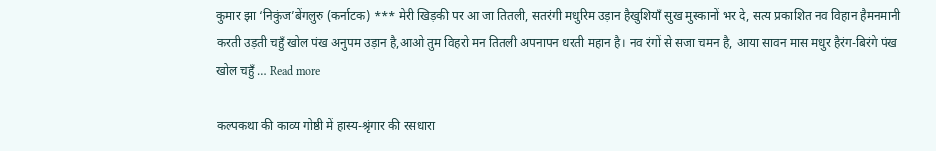कुमार झा ‘निकुंज’बेंगलुरु (कर्नाटक) *** मेरी खिड़की पर आ जा तितली, सतरंगी मधुरिम उड़ान हैखुशियाँ सुख मुस्कानों भर दे, सत्य प्रकाशित नव विहान हैमनमानी करती उड़ती चहुँ खोल पंख अनुपम उड़ान है,आओ तुम विहरो मन तितली अपनापन धरती महान है। नव रंगों से सजा चमन है, आया सावन मास मधुर हैरंग-बिरंगे पंख खोल चहुँ … Read more

कल्पकथा की काव्य गोष्ठी में हास्य-श्रृंगार की रसधारा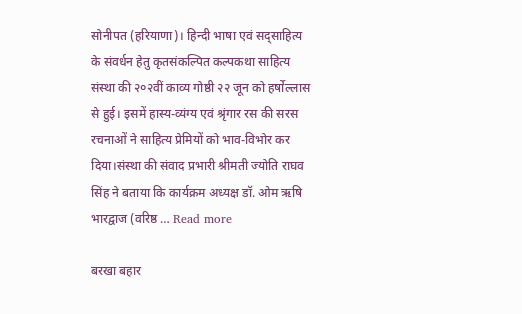सोनीपत (हरियाणा)। हिन्दी भाषा एवं सद्‌साहित्य के संवर्धन हेतु कृतसंकल्पित कल्पकथा साहित्य संस्था की २०२वीं काव्य गोष्ठी २२ जून को हर्षोल्लास से हुई। इसमें हास्य-व्यंग्य एवं श्रृंगार रस की सरस रचनाओं ने साहित्य प्रेमियों को भाव-विभोर कर दिया।संस्था की संवाद प्रभारी श्रीमती ज्योति राघव सिंह ने बताया कि कार्यक्रम अध्यक्ष डॉ. ओम ऋषि भारद्वाज (वरिष्ठ … Read more

बरखा बहार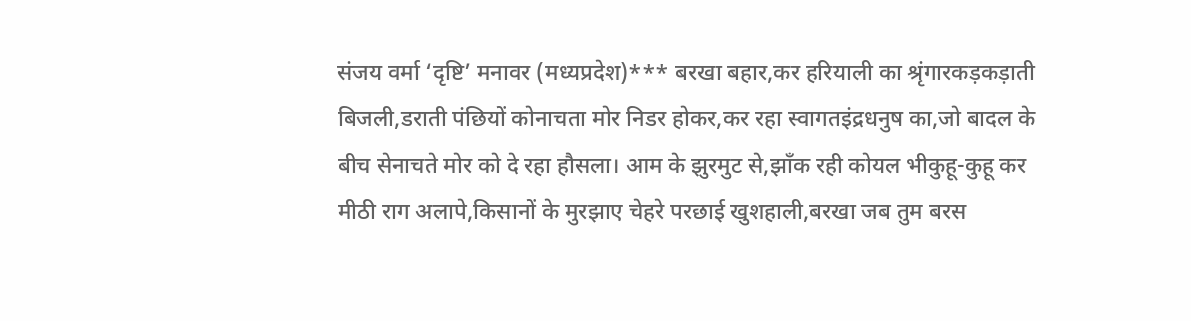संजय वर्मा ‘दृष्टि’ मनावर (मध्यप्रदेश)*** बरखा बहार,कर हरियाली का श्रृंगारकड़कड़ाती बिजली,डराती पंछियों कोनाचता मोर निडर होकर,कर रहा स्वागतइंद्रधनुष का,जो बादल के बीच सेनाचते मोर को दे रहा हौसला। आम के झुरमुट से,झाँक रही कोयल भीकुहू-कुहू कर मीठी राग अलापे,किसानों के मुरझाए चेहरे परछाई खुशहाली,बरखा जब तुम बरस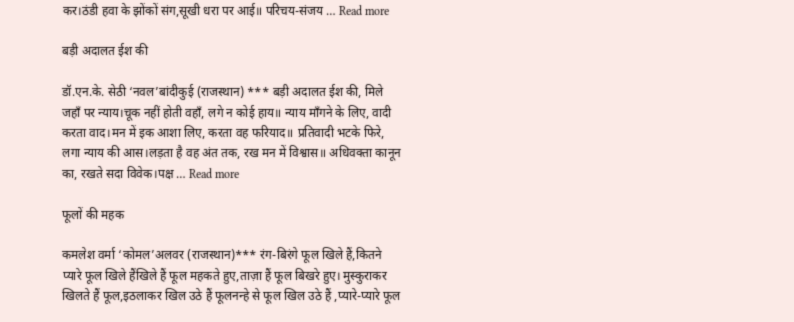कर।ठंडी हवा के झोंकों संग,सूखी धरा पर आई॥ परिचय-संजय … Read more

बड़ी अदालत ईश की

डॉ.एन.के. सेठी ‘नवल’बांदीकुई (राजस्थान) *** बड़ी अदालत ईश की, मिले जहाँ पर न्याय।चूक नहीं होती वहाँ, लगे न कोई हाय॥ न्याय माँगने के लिए, वादी करता वाद।मन में इक आशा लिए, करता वह फरियाद॥ प्रतिवादी भटके फिरे, लगा न्याय की आस।लड़ता है वह अंत तक, रख मन में विश्वास॥ अधिवक्ता कानून का, रखते सदा विवेक।पक्ष … Read more

फूलों की महक

कमलेश वर्मा ‘कोमल’अलवर (राजस्थान)*** रंग-बिरंगे फूल खिले हैं,कितने प्यारे फूल खिले हैंखिले हैं फूल महकते हुए,ताज़ा हैं फूल बिखरे हुए। मुस्कुराकर खिलते हैं फूल,इठलाकर खिल उठे हैं फूलनन्हे से फूल खिल उठे हैं ,प्यारे-प्यारे फूल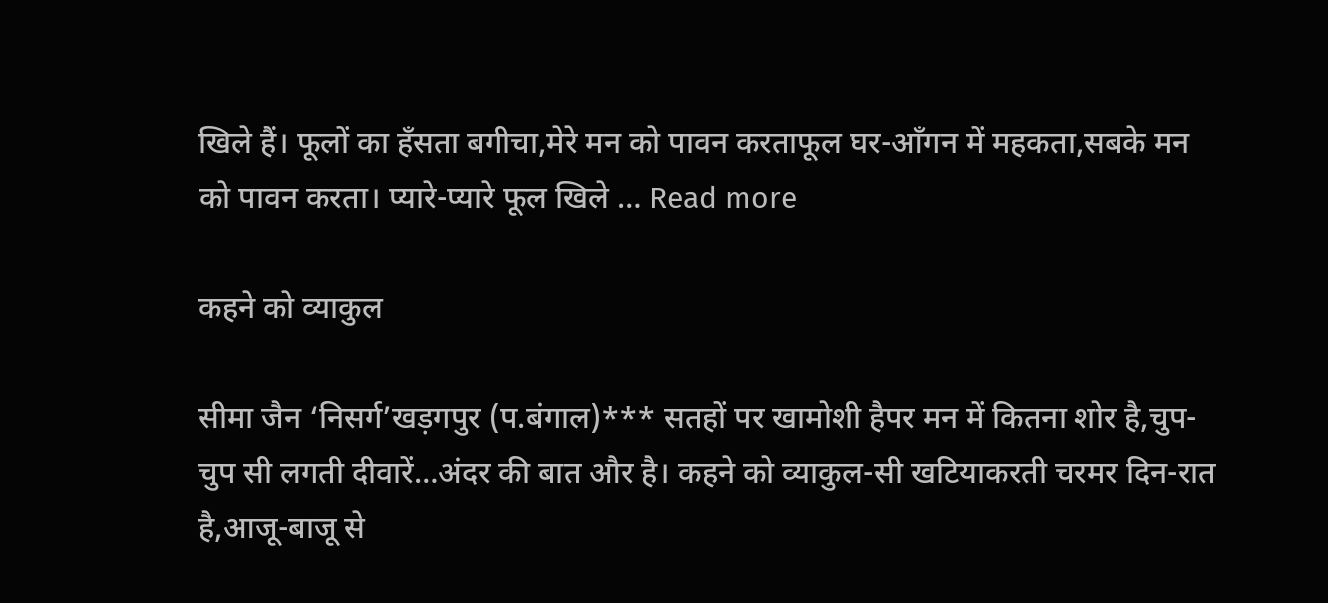खिले हैं। फूलों का हँसता बगीचा,मेरे मन को पावन करताफूल घर-आँगन में महकता,सबके मन को पावन करता। प्यारे-प्यारे फूल खिले … Read more

कहने को व्याकुल

सीमा जैन ‘निसर्ग’खड़गपुर (प.बंगाल)*** सतहों पर खामोशी हैपर मन में कितना शोर है,चुप-चुप सी लगती दीवारें…अंदर की बात और है। कहने को व्याकुल-सी खटियाकरती चरमर दिन-रात है,आजू-बाजू से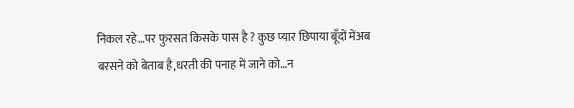निकल रहे…पर फुरसत किसके पास है ? कुछ प्यार छिपाया बूँदों मेंअब बरसने को बेताब है,धरती की पनाह में जाने को…न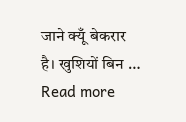जाने क्यूँ बेकरार है। खुशियों बिन … Read more